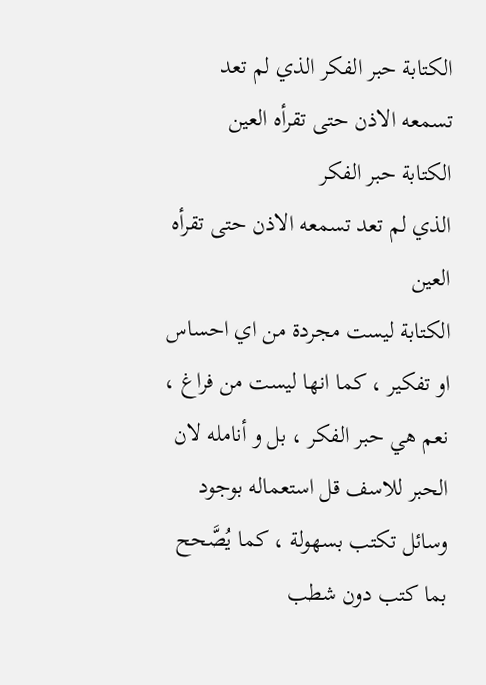الكتابة حبر الفكر الذي لم تعد تسمعه الاذن حتى تقرأه العين
الكتابة حبر الفكر
الذي لم تعد تسمعه الاذن حتى تقرأه العين
الكتابة ليست مجردة من اي احساس او تفكير ، كما انها ليست من فراغ ، نعم هي حبر الفكر ، بل و أنامله لان الحبر للاسف قل استعماله بوجود وسائل تكتب بسهولة ، كما يُصَّحح بما كتب دون شطب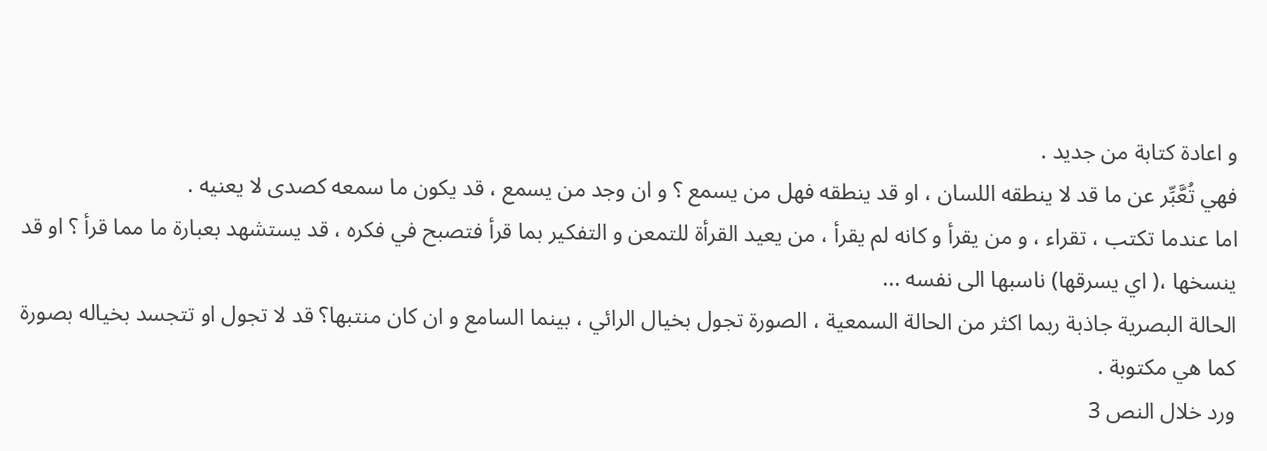و اعادة كتابة من جديد .
فهي تُعَّبِّر عن ما قد لا ينطقه اللسان ، او قد ينطقه فهل من يسمع ؟ و ان وجد من يسمع ، قد يكون ما سمعه كصدى لا يعنيه .
اما عندما تكتب ، تقراء ، و من يقرأ و كانه لم يقرأ ، من يعيد القرأة للتمعن و التفكير بما قرأ فتصبح في فكره ، قد يستشهد بعبارة ما مما قرأ ؟ او قد ينسخها ،( اي يسرقها) ناسبها الى نفسه ...
الحالة البصرية جاذبة ربما اكثر من الحالة السمعية ، الصورة تجول بخيال الرائي ، بينما السامع و ان كان منتبها؟ قد لا تجول او تتجسد بخياله بصورة كما هي مكتوبة .
ورد خلال النص 3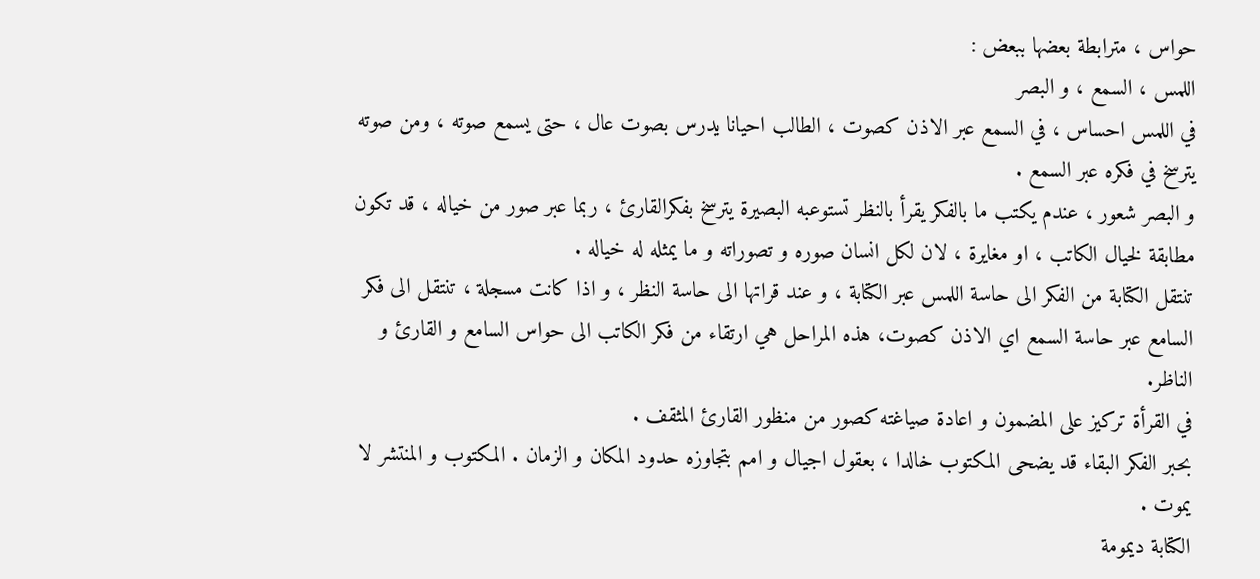حواس ، مترابطة بعضها ببعض :
اللمس ، السمع ، و البصر
في اللمس احساس ، في السمع عبر الاذن كصوت ، الطالب احيانا يدرس بصوت عال ، حتى يسمع صوته ، ومن صوته يترسخ في فكره عبر السمع .
و البصر شعور ، عندم يكتب ما بالفكر يقرأ بالنظر تستوعبه البصيرة يترسخ بفكرالقارئ ، ربما عبر صور من خياله ، قد تكون مطابقة لخيال الكاتب ، او مغايرة ، لان لكل انسان صوره و تصوراته و ما يمثله له خياله .
تنتقل الكتابة من الفكر الى حاسة اللمس عبر الكتابة ، و عند قراتها الى حاسة النظر ، و اذا كانت مسجلة ، تنتقل الى فكر السامع عبر حاسة السمع اي الاذن كصوت، هذه المراحل هي ارتقاء من فكر الكاتب الى حواس السامع و القارئ و الناظر.
في القرأة تركيز على المضمون و اعادة صياغته كصور من منظور القارئ المثقف .
بحبر الفكر البقاء قد يضحى المكتوب خالدا ، بعقول اجيال و امم بتجاوزه حدود المكان و الزمان . المكتوب و المنتشر لا يموت .
الكتابة ديمومة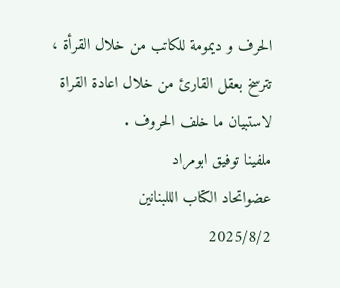الحرف و ديمومة للكاتب من خلال القرأة ، تترسخ بعقل القارئ من خلال اعادة القراة لاستبيان ما خلف الحروف .
ملفينا توفيق ابومراد
عضواتحاد الكتاب الللبنانين
2025/8/2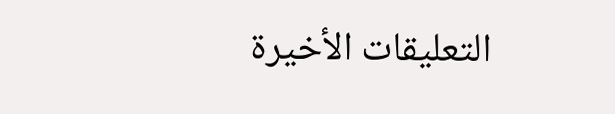التعليقات الأخيرة